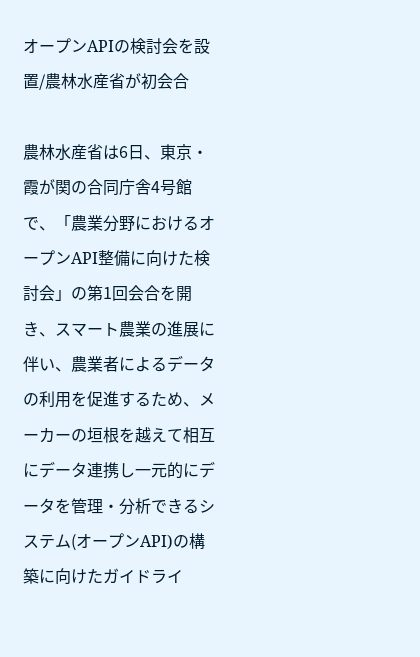オープンAPIの検討会を設置/農林水産省が初会合

農林水産省は6日、東京・霞が関の合同庁舎4号館で、「農業分野におけるオープンAPI整備に向けた検討会」の第1回会合を開き、スマート農業の進展に伴い、農業者によるデータの利用を促進するため、メーカーの垣根を越えて相互にデータ連携し一元的にデータを管理・分析できるシステム(オープンAPI)の構築に向けたガイドライ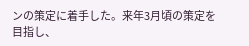ンの策定に着手した。来年3月頃の策定を目指し、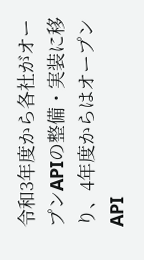令和3年度から各社がオープンAPIの整備・実装に移り、4年度からはオープンAPI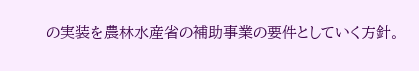の実装を農林水産省の補助事業の要件としていく方針。